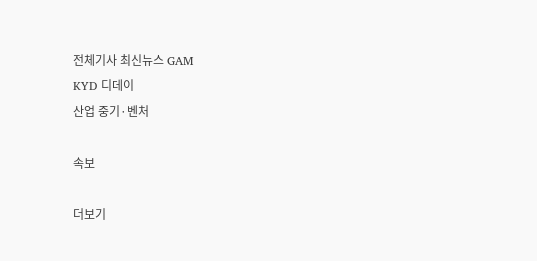전체기사 최신뉴스 GAM
KYD 디데이
산업 중기·벤처

속보

더보기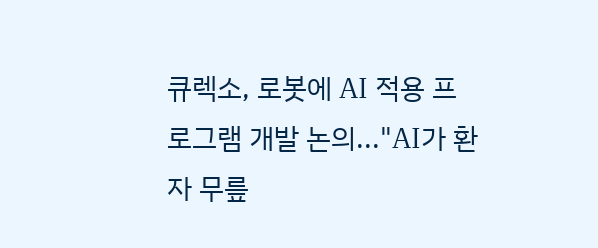큐렉소, 로봇에 AI 적용 프로그램 개발 논의..."AI가 환자 무릎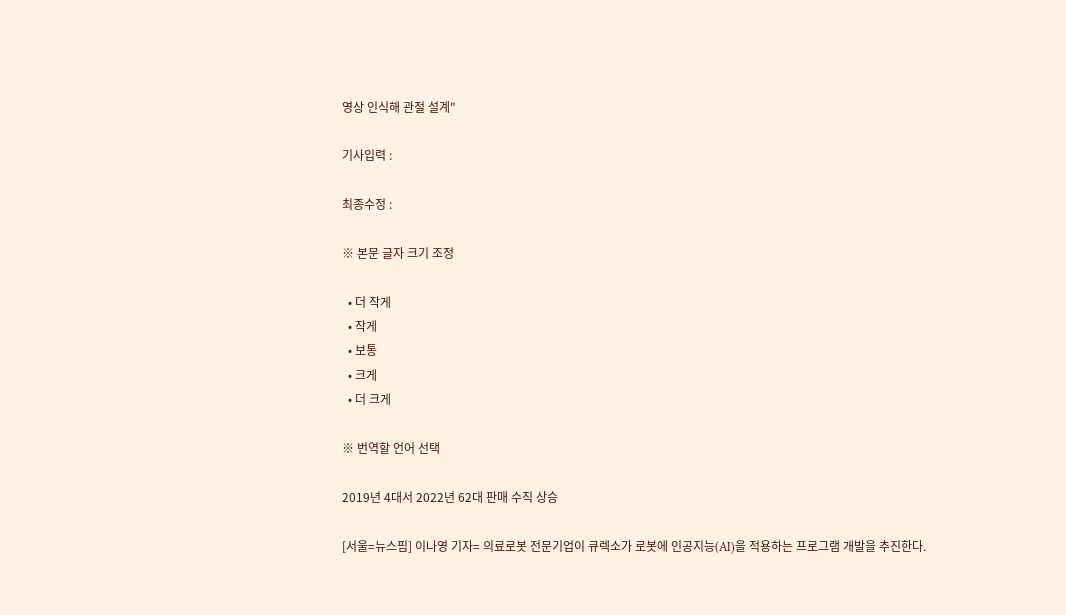영상 인식해 관절 설계"

기사입력 :

최종수정 :

※ 본문 글자 크기 조정

  • 더 작게
  • 작게
  • 보통
  • 크게
  • 더 크게

※ 번역할 언어 선택

2019년 4대서 2022년 62대 판매 수직 상승

[서울=뉴스핌] 이나영 기자= 의료로봇 전문기업이 큐렉소가 로봇에 인공지능(AI)을 적용하는 프로그램 개발을 추진한다.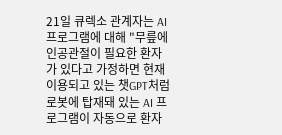21일 큐렉소 관계자는 AI 프로그램에 대해 "무릎에 인공관절이 필요한 환자가 있다고 가정하면 현재 이용되고 있는 챗GPT처럼 로봇에 탑재돼 있는 AI 프로그램이 자동으로 환자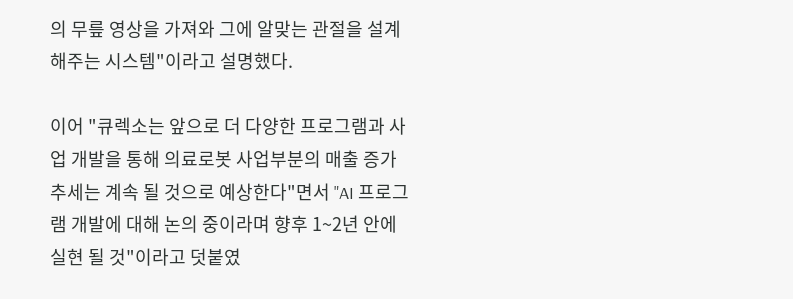의 무릎 영상을 가져와 그에 알맞는 관절을 설계해주는 시스템"이라고 설명했다.

이어 "큐렉소는 앞으로 더 다양한 프로그램과 사업 개발을 통해 의료로봇 사업부분의 매출 증가 추세는 계속 될 것으로 예상한다"면서 "AI 프로그램 개발에 대해 논의 중이라며 향후 1~2년 안에 실현 될 것"이라고 덧붙였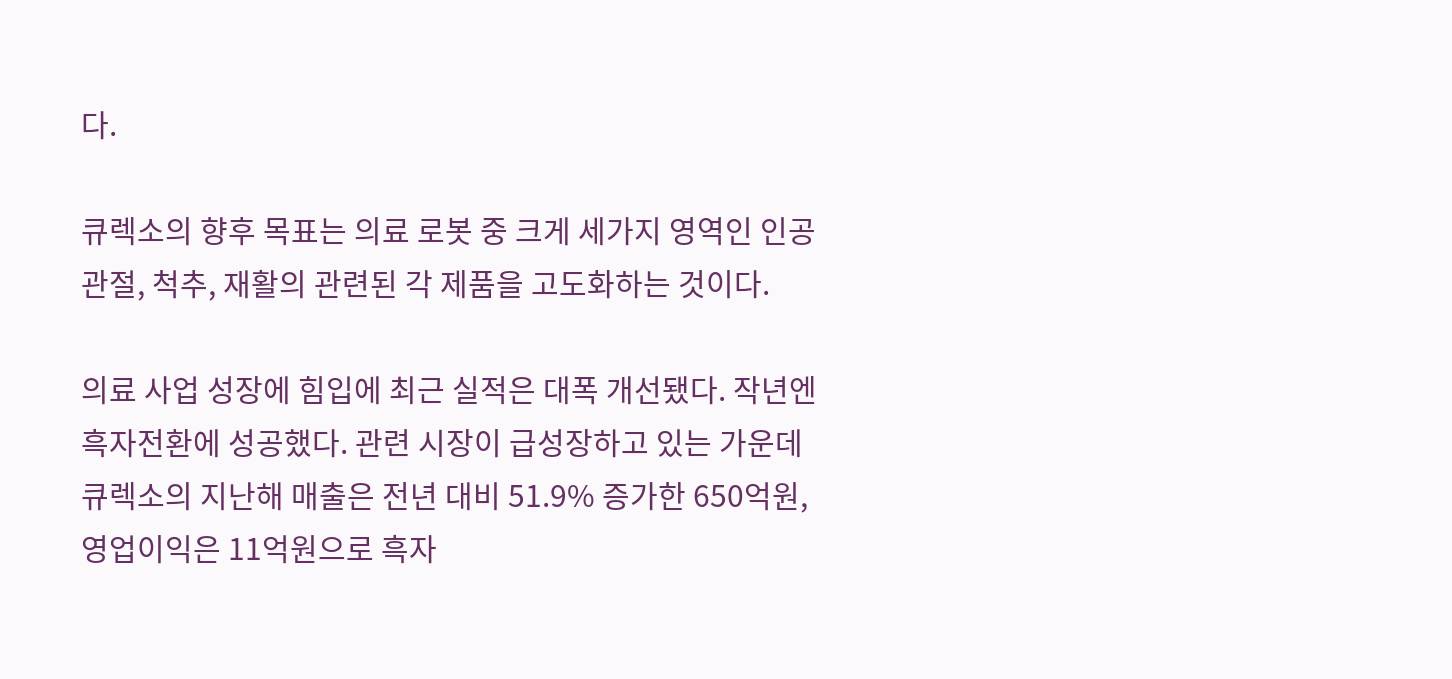다.

큐렉소의 향후 목표는 의료 로봇 중 크게 세가지 영역인 인공관절, 척추, 재활의 관련된 각 제품을 고도화하는 것이다.

의료 사업 성장에 힘입에 최근 실적은 대폭 개선됐다. 작년엔 흑자전환에 성공했다. 관련 시장이 급성장하고 있는 가운데 큐렉소의 지난해 매출은 전년 대비 51.9% 증가한 650억원, 영업이익은 11억원으로 흑자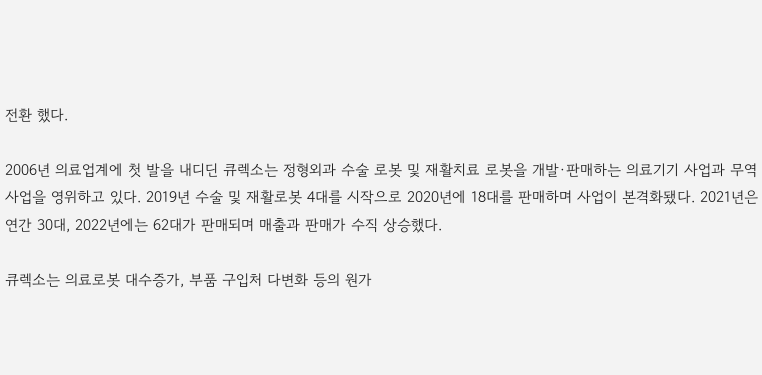전환 했다.

2006년 의료업계에 첫 발을 내디딘 큐렉소는 정형외과 수술 로봇 및 재활치료 로봇을 개발·판매하는 의료기기 사업과 무역 사업을 영위하고 있다. 2019년 수술 및 재활로봇 4대를 시작으로 2020년에 18대를 판매하며 사업이 본격화됐다. 2021년은 연간 30대, 2022년에는 62대가 판매되며 매출과 판매가 수직 상승했다.

큐렉소는 의료로봇 대수증가, 부품 구입처 다변화 등의 원가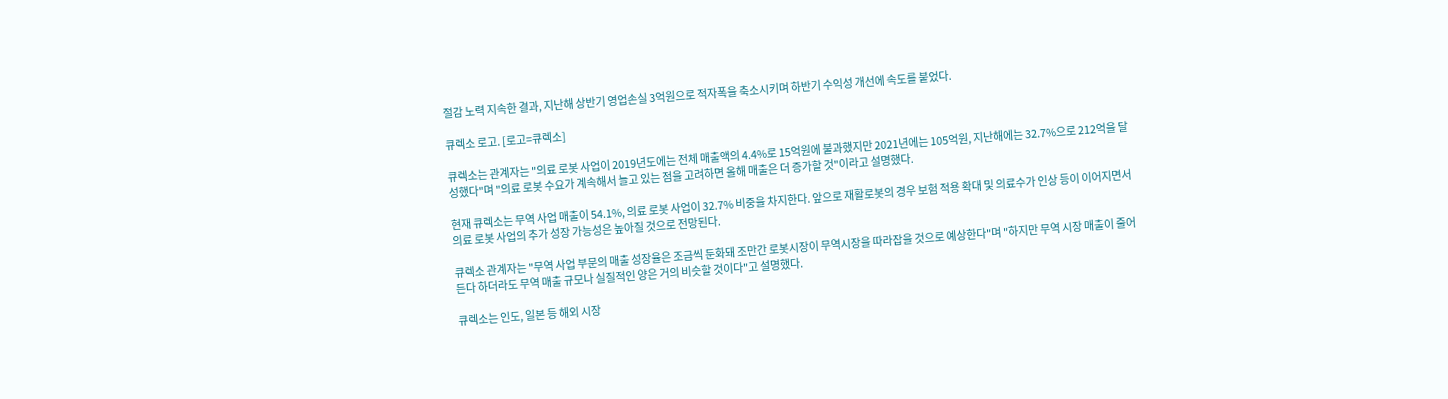절감 노력 지속한 결과, 지난해 상반기 영업손실 3억원으로 적자폭을 축소시키며 하반기 수익성 개선에 속도를 붙었다.

큐렉소 로고. [로고=큐렉소]

큐렉소는 관계자는 "의료 로봇 사업이 2019년도에는 전체 매출액의 4.4%로 15억원에 불과했지만 2021년에는 105억원, 지난해에는 32.7%으로 212억을 달성했다"며 "의료 로봇 수요가 계속해서 늘고 있는 점을 고려하면 올해 매출은 더 증가할 것"이라고 설명했다.

현재 큐렉소는 무역 사업 매출이 54.1%, 의료 로봇 사업이 32.7% 비중을 차지한다. 앞으로 재활로봇의 경우 보험 적용 확대 및 의료수가 인상 등이 이어지면서 의료 로봇 사업의 추가 성장 가능성은 높아질 것으로 전망된다.

큐렉소 관계자는 "무역 사업 부문의 매출 성장율은 조금씩 둔화돼 조만간 로봇시장이 무역시장을 따라잡을 것으로 예상한다"며 "하지만 무역 시장 매출이 줄어든다 하더라도 무역 매출 규모나 실질적인 양은 거의 비슷할 것이다"고 설명했다.

큐렉소는 인도, 일본 등 해외 시장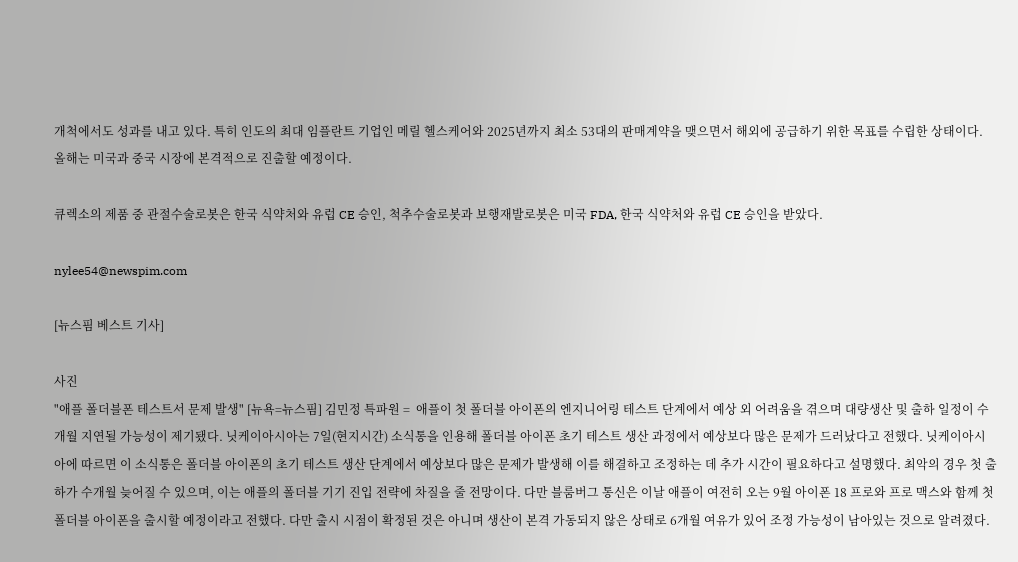개척에서도 성과를 내고 있다. 특히 인도의 최대 임플란트 기업인 메릴 헬스케어와 2025년까지 최소 53대의 판매계약을 맺으면서 해외에 공급하기 위한 목표를 수립한 상태이다. 올해는 미국과 중국 시장에 본격적으로 진출할 예정이다.

큐렉소의 제품 중 관절수술로봇은 한국 식약처와 유럽 CE 승인, 척추수술로봇과 보행재발로봇은 미국 FDA, 한국 식약처와 유럽 CE 승인을 받았다.

nylee54@newspim.com

[뉴스핌 베스트 기사]

사진
"애플 폴더블폰 테스트서 문제 발생" [뉴욕=뉴스핌] 김민정 특파원 =  애플이 첫 폴더블 아이폰의 엔지니어링 테스트 단계에서 예상 외 어려움을 겪으며 대량생산 및 출하 일정이 수개월 지연될 가능성이 제기됐다. 닛케이아시아는 7일(현지시간) 소식통을 인용해 폴더블 아이폰 초기 테스트 생산 과정에서 예상보다 많은 문제가 드러났다고 전했다. 닛케이아시아에 따르면 이 소식통은 폴더블 아이폰의 초기 테스트 생산 단계에서 예상보다 많은 문제가 발생해 이를 해결하고 조정하는 데 추가 시간이 필요하다고 설명했다. 최악의 경우 첫 출하가 수개월 늦어질 수 있으며, 이는 애플의 폴더블 기기 진입 전략에 차질을 줄 전망이다. 다만 블룸버그 통신은 이날 애플이 여전히 오는 9월 아이폰 18 프로와 프로 맥스와 함께 첫 폴더블 아이폰을 출시할 예정이라고 전했다. 다만 출시 시점이 확정된 것은 아니며 생산이 본격 가동되지 않은 상태로 6개월 여유가 있어 조정 가능성이 남아있는 것으로 알려졌다.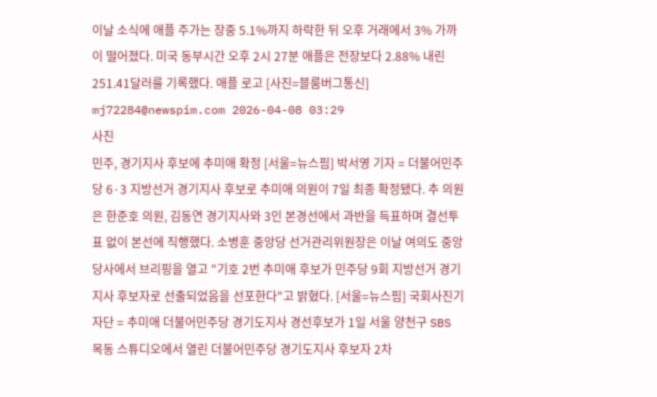이날 소식에 애플 주가는 장중 5.1%까지 하락한 뒤 오후 거래에서 3% 가까이 떨어졌다. 미국 동부시간 오후 2시 27분 애플은 전장보다 2.88% 내린 251.41달러를 기록했다. 애플 로고 [사진=블룸버그통신] mj72284@newspim.com 2026-04-08 03:29
사진
민주, 경기지사 후보에 추미애 확정 [서울=뉴스핌] 박서영 기자 = 더불어민주당 6·3 지방선거 경기지사 후보로 추미애 의원이 7일 최종 확정됐다. 추 의원은 한준호 의원, 김동연 경기지사와 3인 본경선에서 과반을 득표하며 결선투표 없이 본선에 직행했다. 소병훈 중앙당 선거관리위원장은 이날 여의도 중앙당사에서 브리핑을 열고 "기호 2번 추미애 후보가 민주당 9회 지방선거 경기지사 후보자로 선출되었음을 선포한다"고 밝혔다. [서울=뉴스핌] 국회사진기자단 = 추미애 더불어민주당 경기도지사 경선후보가 1일 서울 양천구 SBS 목동 스튜디오에서 열린 더불어민주당 경기도지사 후보자 2차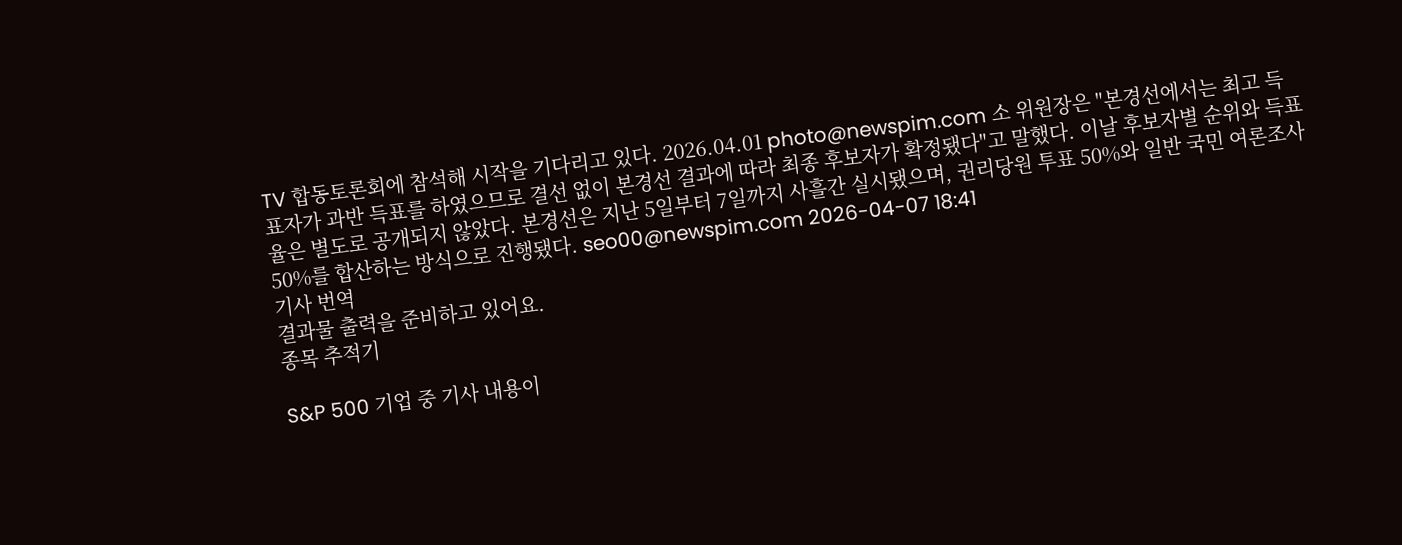TV 합동토론회에 참석해 시작을 기다리고 있다. 2026.04.01 photo@newspim.com 소 위원장은 "본경선에서는 최고 득표자가 과반 득표를 하였으므로 결선 없이 본경선 결과에 따라 최종 후보자가 확정됐다"고 말했다. 이날 후보자별 순위와 득표율은 별도로 공개되지 않았다. 본경선은 지난 5일부터 7일까지 사흘간 실시됐으며, 권리당원 투표 50%와 일반 국민 여론조사 50%를 합산하는 방식으로 진행됐다. seo00@newspim.com 2026-04-07 18:41
기사 번역
결과물 출력을 준비하고 있어요.
종목 추적기

S&P 500 기업 중 기사 내용이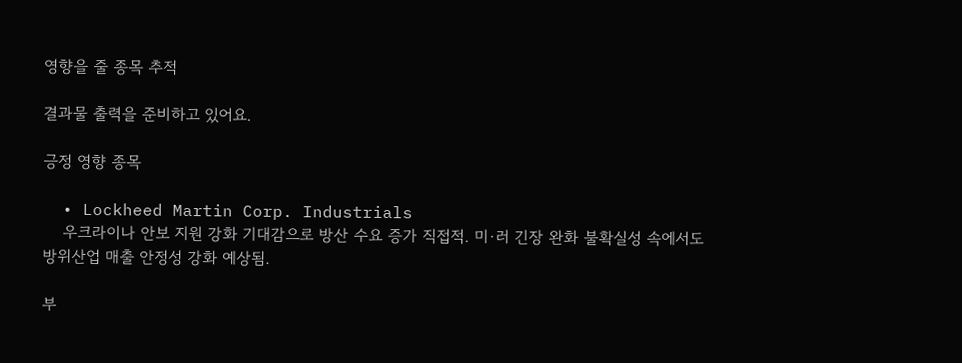영향을 줄 종목 추적

결과물 출력을 준비하고 있어요.

긍정 영향 종목

  • Lockheed Martin Corp. Industrials
    우크라이나 안보 지원 강화 기대감으로 방산 수요 증가 직접적. 미·러 긴장 완화 불확실성 속에서도 방위산업 매출 안정성 강화 예상됨.

부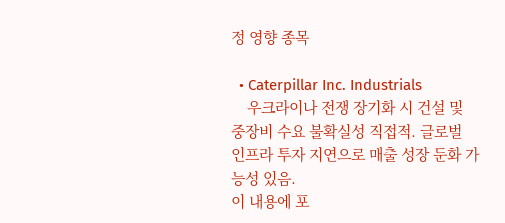정 영향 종목

  • Caterpillar Inc. Industrials
    우크라이나 전쟁 장기화 시 건설 및 중장비 수요 불확실성 직접적. 글로벌 인프라 투자 지연으로 매출 성장 둔화 가능성 있음.
이 내용에 포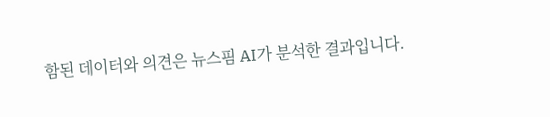함된 데이터와 의견은 뉴스핌 AI가 분석한 결과입니다.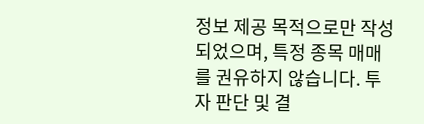정보 제공 목적으로만 작성되었으며, 특정 종목 매매를 권유하지 않습니다. 투자 판단 및 결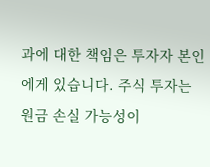과에 대한 책임은 투자자 본인에게 있습니다. 주식 투자는 원금 손실 가능성이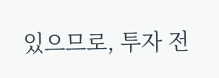있으므로, 투자 전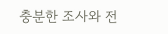충분한 조사와 전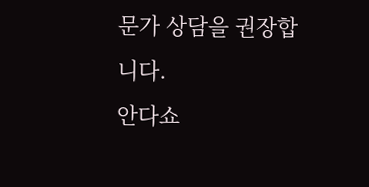문가 상담을 권장합니다.
안다쇼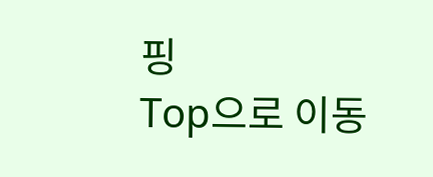핑
Top으로 이동